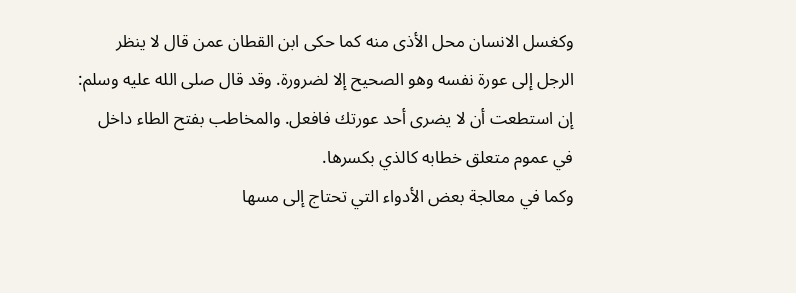وكغسل الانسان محل الأذى منه كما حكى ابن القطان عمن قال لا ينظر الرجل إلى عورة نفسه وهو الصحيح إلا لضرورة. وقد قال صلى الله عليه وسلم: إن استطعت أن لا يضرى أحد عورتك فافعل. والمخاطب بفتح الطاء داخل في عموم متعلق خطابه كالذي بكسرها.
وكما في معالجة بعض الأدواء التي تحتاج إلى مسها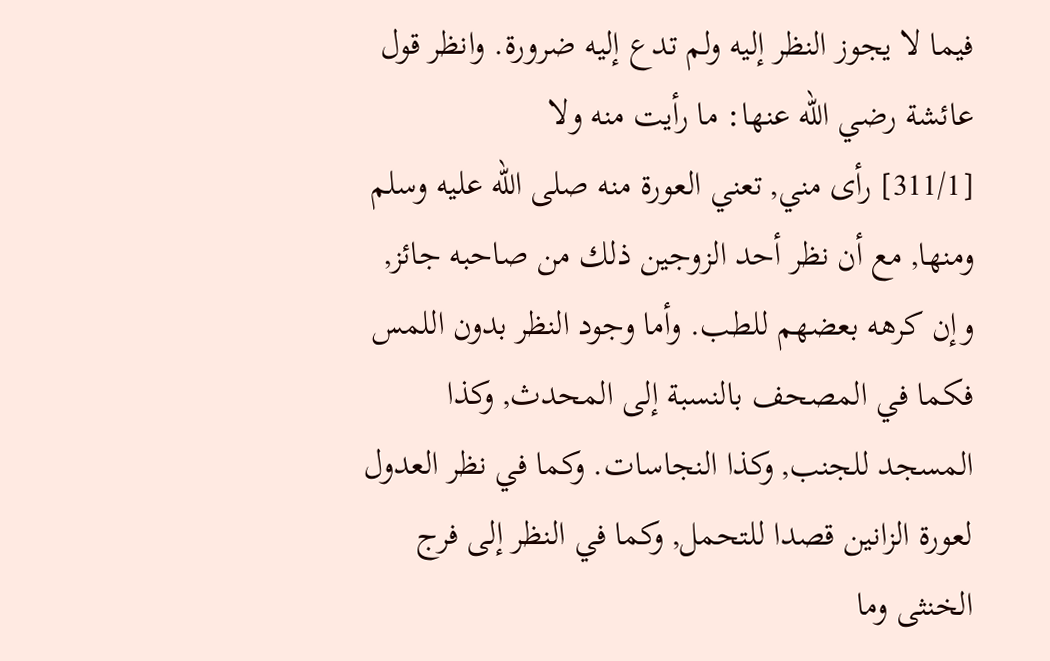فيما لا يجوز النظر إليه ولم تدع إليه ضرورة. وانظر قول عائشة رضي الله عنها: ما رأيت منه ولا
[311/1] رأى مني, تعني العورة منه صلى الله عليه وسلم ومنها, مع أن نظر أحد الزوجين ذلك من صاحبه جائز, وإن كرهه بعضهم للطب. وأما وجود النظر بدون اللمس فكما في المصحف بالنسبة إلى المحدث, وكذا المسجد للجنب, وكذا النجاسات. وكما في نظر العدول لعورة الزانين قصدا للتحمل, وكما في النظر إلى فرج الخنثى وما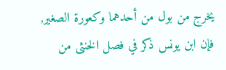يخرج من بول من أحدهما وكعورة الصغير, فإن ابن يونس ذكر في فصل الخنثى من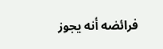فرائضه أنه يجوز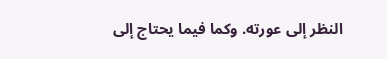النظر إلى عورته. وكما فيما يحتاج إلى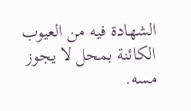الشهادة فيه من العيوب الكائنة بمحل لا يجوز مسه.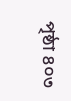পৃষ্ঠা ৪০৩